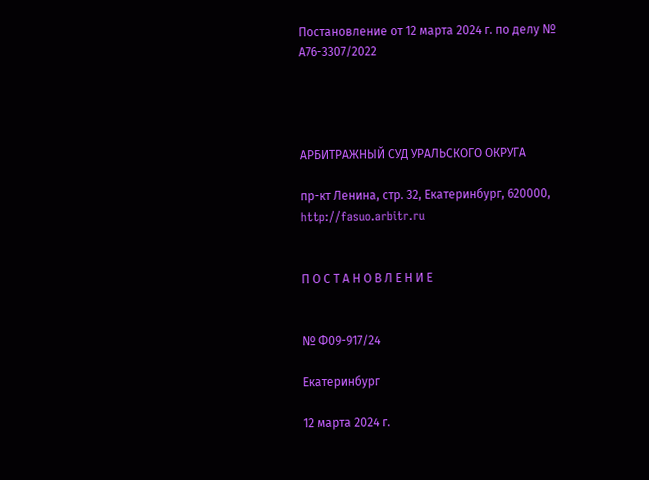Постановление от 12 марта 2024 г. по делу № А76-3307/2022




АРБИТРАЖНЫЙ СУД УРАЛЬСКОГО ОКРУГА

пр-кт Ленина, стр. 32, Екатеринбург, 620000, http://fasuo.arbitr.ru


П О С Т А Н О В Л Е Н И Е


№ Ф09-917/24

Екатеринбург

12 марта 2024 г.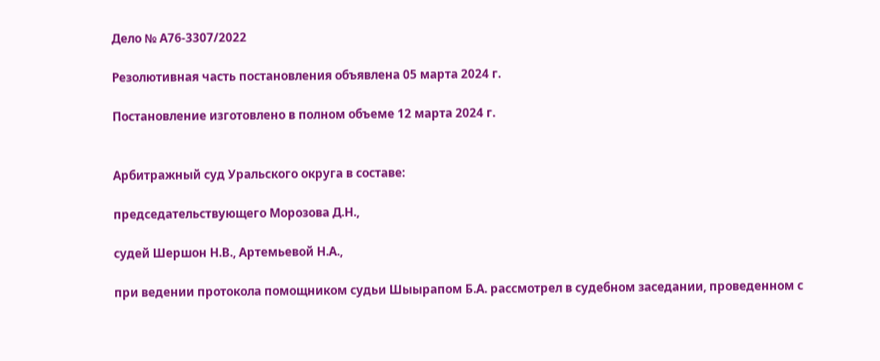Дело № А76-3307/2022

Резолютивная часть постановления объявлена 05 марта 2024 г.

Постановление изготовлено в полном объеме 12 марта 2024 г.


Арбитражный суд Уральского округа в составе:

председательствующего Морозова Д.Н.,

судей Шершон Н.В., Артемьевой Н.А.,

при ведении протокола помощником судьи Шыырапом Б.А. рассмотрел в судебном заседании, проведенном с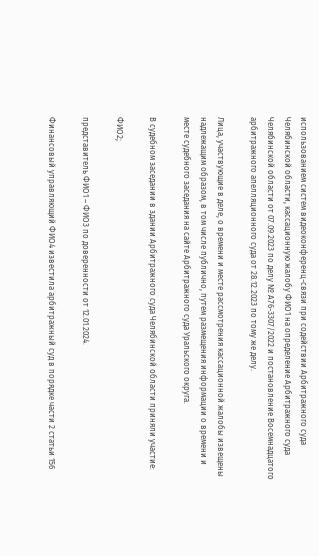использованием систем видеоконференц-связи при содействии Арбитражного суда Челябинской области, кассационную жалобу ФИО1 на определение Арбитражного суда Челябинской области от 07.09.2023 по делу № А76-3307/2022 и постановление Восемнадцатого арбитражного апелляционного суда от 28.12.2023 по тому же делу.

Лица, участвующие в деле, о времени и месте рассмотрения кассационной жалобы извещены надлежащим образом, в том числе публично, путем размещения информации о времени и месте судебного заседания на сайте Арбитражного суда Уральского округа.

В судебном заседании в здании Арбитражного суда Челябинской области приняли участие:

ФИО2;

представитель ФИО1 – ФИО3 по доверенности от 12.01.2024.

Финансовый управляющий ФИО4 известила арбитражный суд в порядке части 2 статьи 156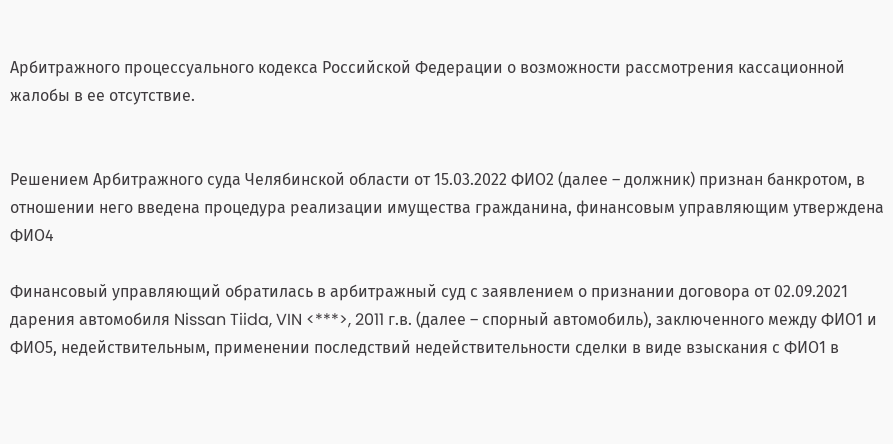Арбитражного процессуального кодекса Российской Федерации о возможности рассмотрения кассационной жалобы в ее отсутствие.


Решением Арбитражного суда Челябинской области от 15.03.2022 ФИО2 (далее – должник) признан банкротом, в отношении него введена процедура реализации имущества гражданина, финансовым управляющим утверждена ФИО4

Финансовый управляющий обратилась в арбитражный суд с заявлением о признании договора от 02.09.2021 дарения автомобиля Nissan Tiida, VIN <***>, 2011 г.в. (далее – спорный автомобиль), заключенного между ФИО1 и ФИО5, недействительным, применении последствий недействительности сделки в виде взыскания с ФИО1 в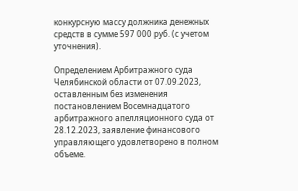конкурсную массу должника денежных средств в сумме 597 000 руб. (с учетом уточнения).

Определением Арбитражного суда Челябинской области от 07.09.2023, оставленным без изменения постановлением Восемнадцатого арбитражного апелляционного суда от 28.12.2023, заявление финансового управляющего удовлетворено в полном объеме.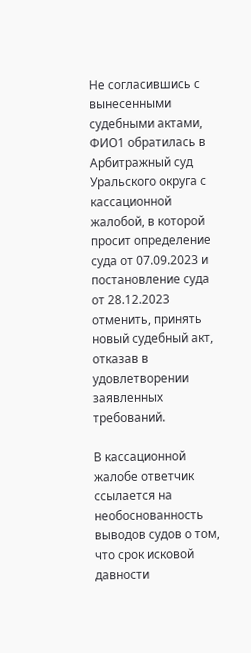Не согласившись с вынесенными судебными актами, ФИО1 обратилась в Арбитражный суд Уральского округа с кассационной жалобой, в которой просит определение суда от 07.09.2023 и постановление суда от 28.12.2023 отменить, принять новый судебный акт, отказав в удовлетворении заявленных требований.

В кассационной жалобе ответчик ссылается на необоснованность выводов судов о том, что срок исковой давности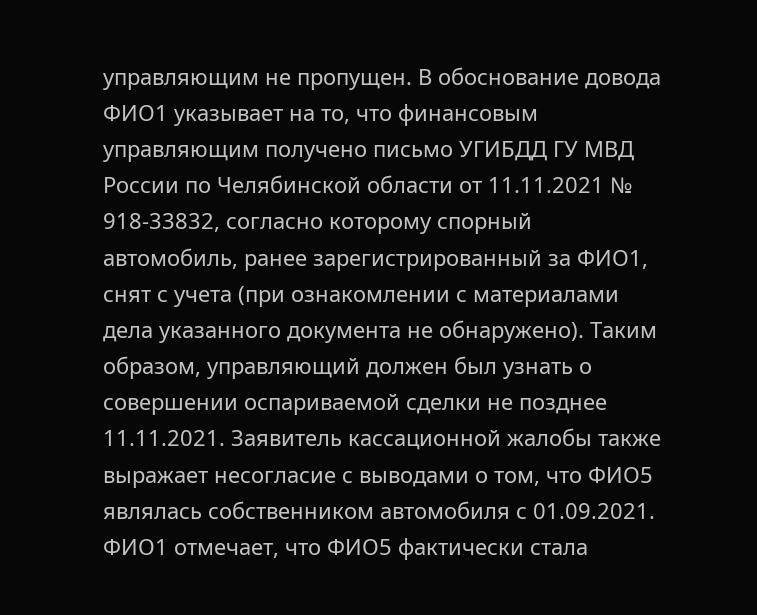управляющим не пропущен. В обоснование довода ФИО1 указывает на то, что финансовым управляющим получено письмо УГИБДД ГУ МВД России по Челябинской области от 11.11.2021 № 918-33832, согласно которому спорный автомобиль, ранее зарегистрированный за ФИО1, снят с учета (при ознакомлении с материалами дела указанного документа не обнаружено). Таким образом, управляющий должен был узнать о совершении оспариваемой сделки не позднее 11.11.2021. Заявитель кассационной жалобы также выражает несогласие с выводами о том, что ФИО5 являлась собственником автомобиля с 01.09.2021. ФИО1 отмечает, что ФИО5 фактически стала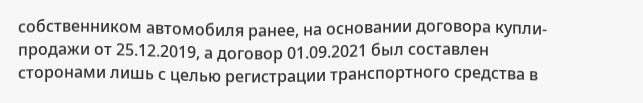собственником автомобиля ранее, на основании договора купли-продажи от 25.12.2019, а договор 01.09.2021 был составлен сторонами лишь с целью регистрации транспортного средства в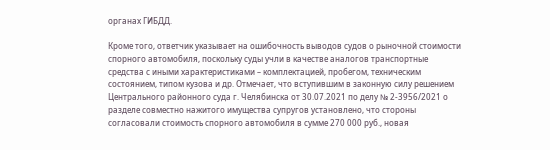органах ГИБДД.

Кроме того, ответчик указывает на ошибочность выводов судов о рыночной стоимости спорного автомобиля, поскольку суды учли в качестве аналогов транспортные средства с иными характеристиками – комплектацией, пробегом, техническим состоянием, типом кузова и др. Отмечает, что вступившим в законную силу решением Центрального районного суда г. Челябинска от 30.07.2021 по делу № 2-3956/2021 о разделе совместно нажитого имущества супругов установлено, что стороны согласовали стоимость спорного автомобиля в сумме 270 000 руб., новая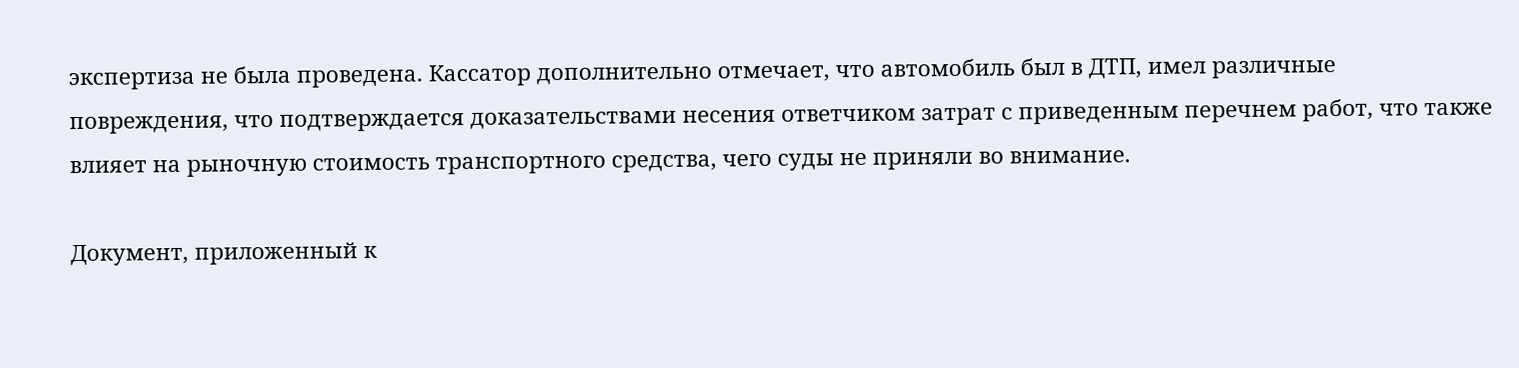экспертиза не была проведена. Кассатор дополнительно отмечает, что автомобиль был в ДТП, имел различные повреждения, что подтверждается доказательствами несения ответчиком затрат с приведенным перечнем работ, что также влияет на рыночную стоимость транспортного средства, чего суды не приняли во внимание.

Документ, приложенный к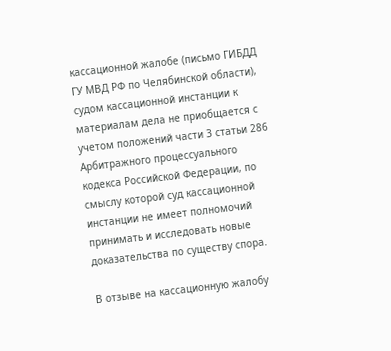кассационной жалобе (письмо ГИБДД ГУ МВД РФ по Челябинской области), судом кассационной инстанции к материалам дела не приобщается с учетом положений части 3 статьи 286 Арбитражного процессуального кодекса Российской Федерации, по смыслу которой суд кассационной инстанции не имеет полномочий принимать и исследовать новые доказательства по существу спора.

В отзыве на кассационную жалобу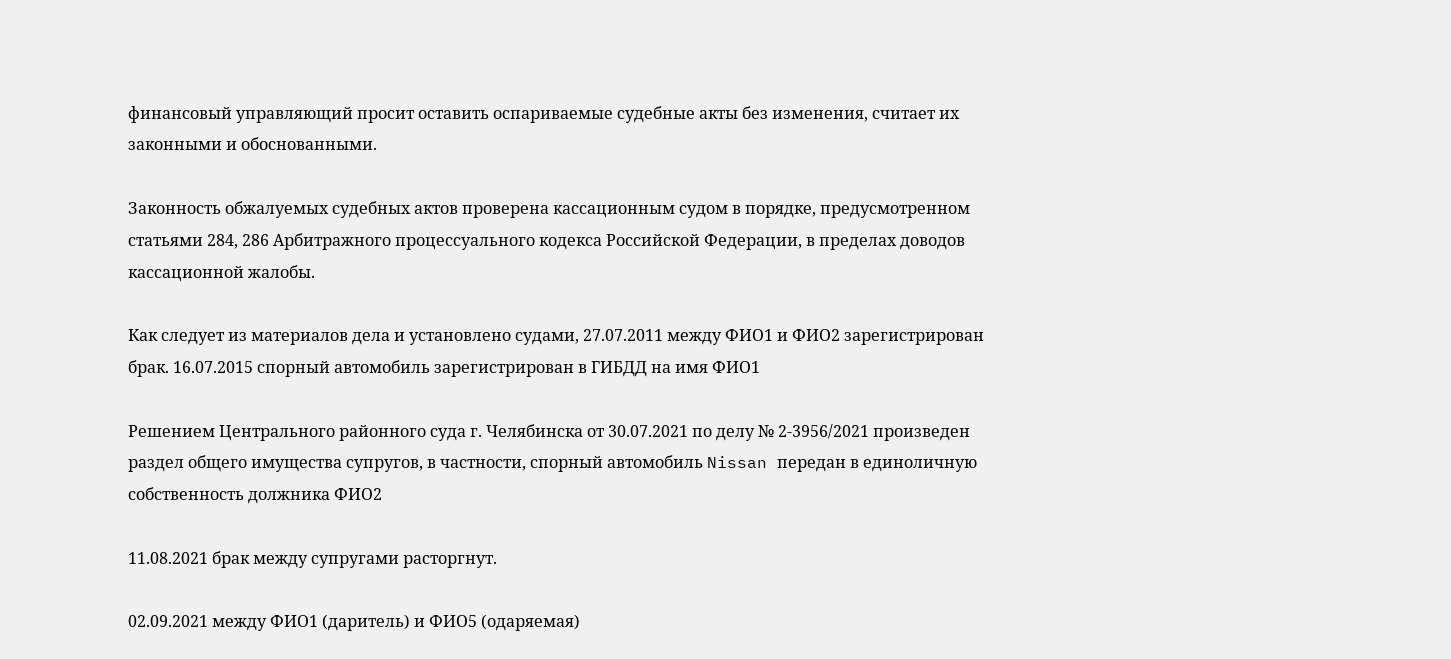финансовый управляющий просит оставить оспариваемые судебные акты без изменения, считает их законными и обоснованными.

Законность обжалуемых судебных актов проверена кассационным судом в порядке, предусмотренном статьями 284, 286 Арбитражного процессуального кодекса Российской Федерации, в пределах доводов кассационной жалобы.

Как следует из материалов дела и установлено судами, 27.07.2011 между ФИО1 и ФИО2 зарегистрирован брак. 16.07.2015 спорный автомобиль зарегистрирован в ГИБДД на имя ФИО1

Решением Центрального районного суда г. Челябинска от 30.07.2021 по делу № 2-3956/2021 произведен раздел общего имущества супругов, в частности, спорный автомобиль Nissan передан в единоличную собственность должника ФИО2

11.08.2021 брак между супругами расторгнут.

02.09.2021 между ФИО1 (даритель) и ФИО5 (одаряемая)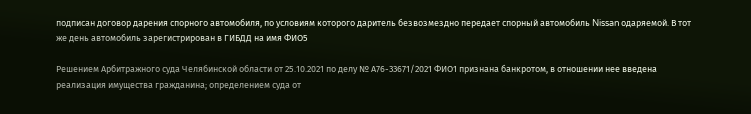подписан договор дарения спорного автомобиля, по условиям которого даритель безвозмездно передает спорный автомобиль Nissan одаряемой. В тот же день автомобиль зарегистрирован в ГИБДД на имя ФИО5

Решением Арбитражного суда Челябинской области от 25.10.2021 по делу № А76-33671/2021 ФИО1 признана банкротом, в отношении нее введена реализация имущества гражданина; определением суда от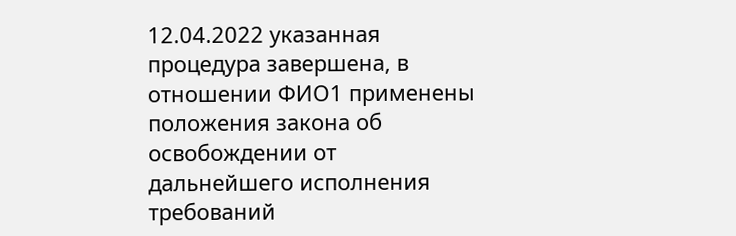12.04.2022 указанная процедура завершена, в отношении ФИО1 применены положения закона об освобождении от дальнейшего исполнения требований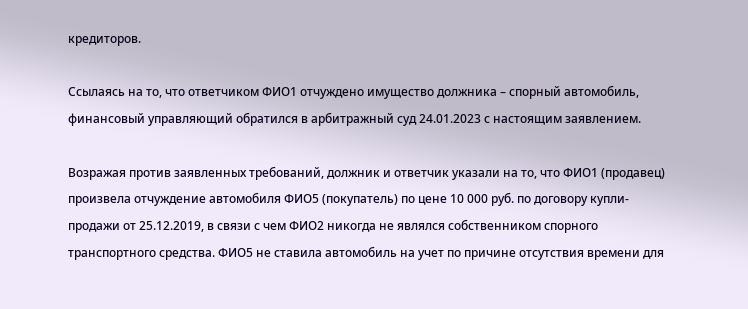кредиторов.

Ссылаясь на то, что ответчиком ФИО1 отчуждено имущество должника – спорный автомобиль, финансовый управляющий обратился в арбитражный суд 24.01.2023 с настоящим заявлением.

Возражая против заявленных требований, должник и ответчик указали на то, что ФИО1 (продавец) произвела отчуждение автомобиля ФИО5 (покупатель) по цене 10 000 руб. по договору купли-продажи от 25.12.2019, в связи с чем ФИО2 никогда не являлся собственником спорного транспортного средства. ФИО5 не ставила автомобиль на учет по причине отсутствия времени для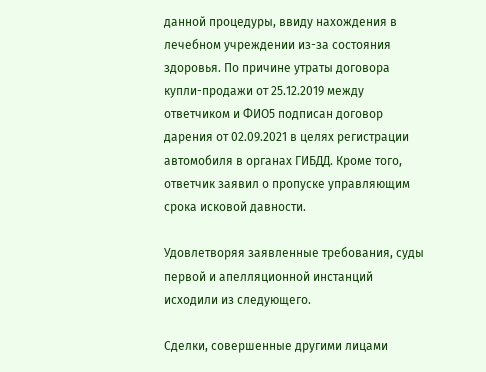данной процедуры, ввиду нахождения в лечебном учреждении из-за состояния здоровья. По причине утраты договора купли-продажи от 25.12.2019 между ответчиком и ФИО5 подписан договор дарения от 02.09.2021 в целях регистрации автомобиля в органах ГИБДД. Кроме того, ответчик заявил о пропуске управляющим срока исковой давности.

Удовлетворяя заявленные требования, суды первой и апелляционной инстанций исходили из следующего.

Сделки, совершенные другими лицами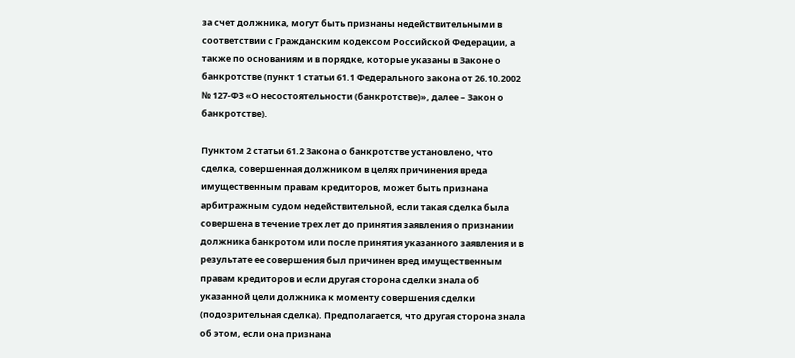за счет должника, могут быть признаны недействительными в соответствии с Гражданским кодексом Российской Федерации, а также по основаниям и в порядке, которые указаны в Законе о банкротстве (пункт 1 статьи 61.1 Федерального закона от 26.10.2002 № 127-ФЗ «О несостоятельности (банкротстве)», далее – Закон о банкротстве).

Пунктом 2 статьи 61.2 Закона о банкротстве установлено, что сделка, совершенная должником в целях причинения вреда имущественным правам кредиторов, может быть признана арбитражным судом недействительной, если такая сделка была совершена в течение трех лет до принятия заявления о признании должника банкротом или после принятия указанного заявления и в результате ее совершения был причинен вред имущественным правам кредиторов и если другая сторона сделки знала об указанной цели должника к моменту совершения сделки (подозрительная сделка). Предполагается, что другая сторона знала об этом, если она признана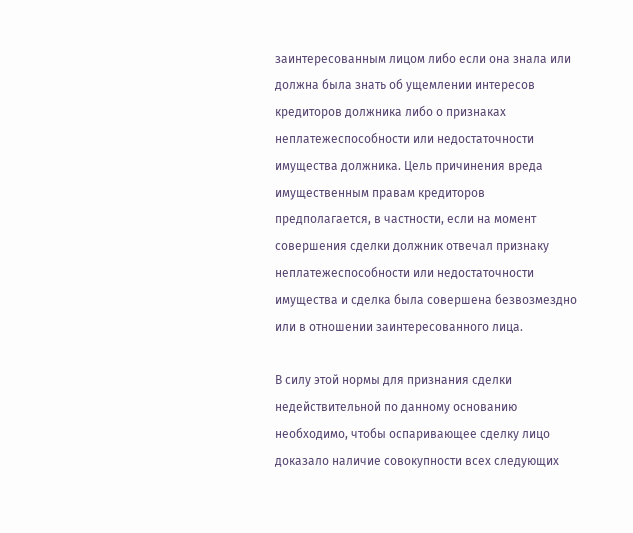заинтересованным лицом либо если она знала или должна была знать об ущемлении интересов кредиторов должника либо о признаках неплатежеспособности или недостаточности имущества должника. Цель причинения вреда имущественным правам кредиторов предполагается, в частности, если на момент совершения сделки должник отвечал признаку неплатежеспособности или недостаточности имущества и сделка была совершена безвозмездно или в отношении заинтересованного лица.

В силу этой нормы для признания сделки недействительной по данному основанию необходимо, чтобы оспаривающее сделку лицо доказало наличие совокупности всех следующих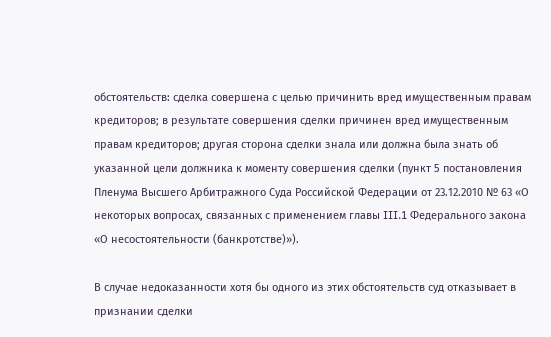обстоятельств: сделка совершена с целью причинить вред имущественным правам кредиторов; в результате совершения сделки причинен вред имущественным правам кредиторов; другая сторона сделки знала или должна была знать об указанной цели должника к моменту совершения сделки (пункт 5 постановления Пленума Высшего Арбитражного Суда Российской Федерации от 23.12.2010 № 63 «О некоторых вопросах, связанных с применением главы III.1 Федерального закона «О несостоятельности (банкротстве)»).

В случае недоказанности хотя бы одного из этих обстоятельств суд отказывает в признании сделки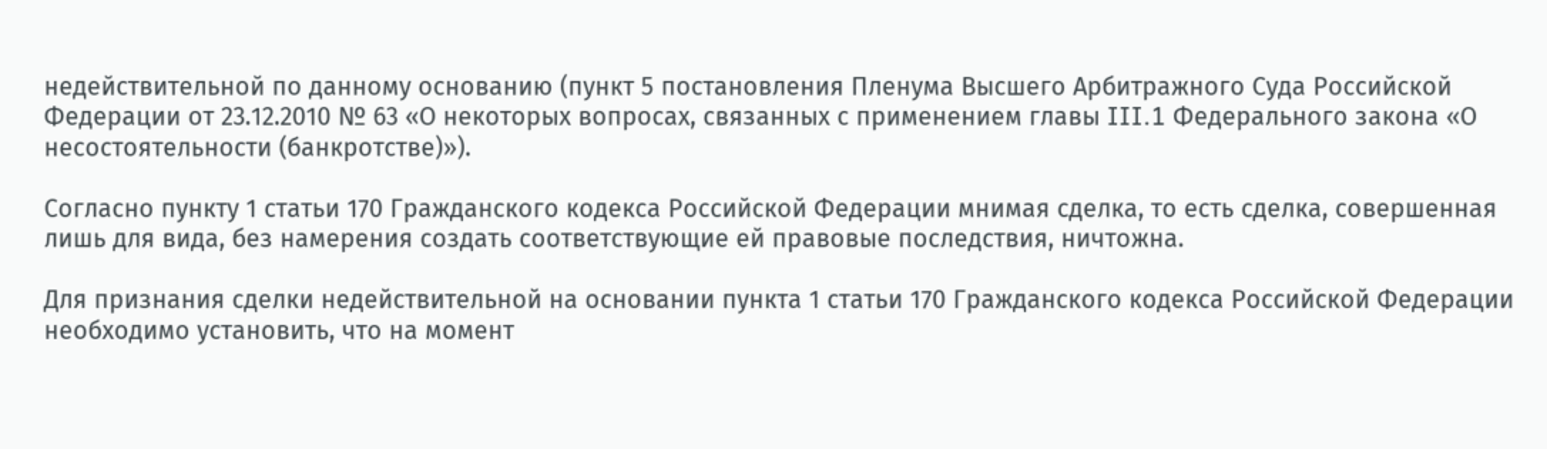недействительной по данному основанию (пункт 5 постановления Пленума Высшего Арбитражного Суда Российской Федерации от 23.12.2010 № 63 «О некоторых вопросах, связанных с применением главы III.1 Федерального закона «О несостоятельности (банкротстве)»).

Согласно пункту 1 статьи 170 Гражданского кодекса Российской Федерации мнимая сделка, то есть сделка, совершенная лишь для вида, без намерения создать соответствующие ей правовые последствия, ничтожна.

Для признания сделки недействительной на основании пункта 1 статьи 170 Гражданского кодекса Российской Федерации необходимо установить, что на момент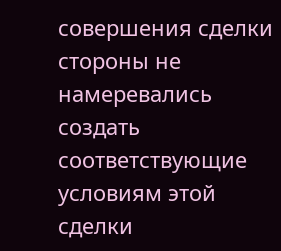совершения сделки стороны не намеревались создать соответствующие условиям этой сделки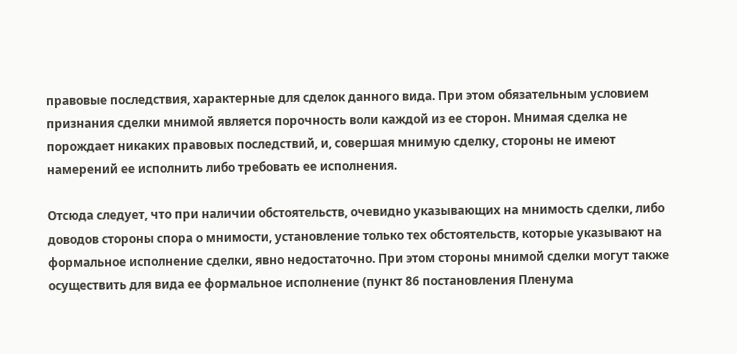правовые последствия, характерные для сделок данного вида. При этом обязательным условием признания сделки мнимой является порочность воли каждой из ее сторон. Мнимая сделка не порождает никаких правовых последствий, и, совершая мнимую сделку, стороны не имеют намерений ее исполнить либо требовать ее исполнения.

Отсюда следует, что при наличии обстоятельств, очевидно указывающих на мнимость сделки, либо доводов стороны спора о мнимости, установление только тех обстоятельств, которые указывают на формальное исполнение сделки, явно недостаточно. При этом стороны мнимой сделки могут также осуществить для вида ее формальное исполнение (пункт 86 постановления Пленума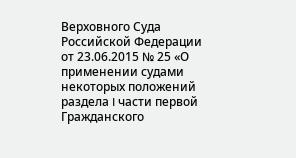Верховного Суда Российской Федерации от 23.06.2015 № 25 «О применении судами некоторых положений раздела I части первой Гражданского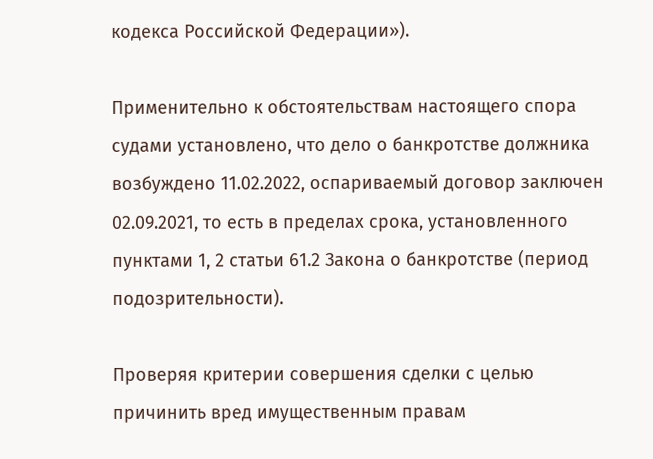кодекса Российской Федерации»).

Применительно к обстоятельствам настоящего спора судами установлено, что дело о банкротстве должника возбуждено 11.02.2022, оспариваемый договор заключен 02.09.2021, то есть в пределах срока, установленного пунктами 1, 2 статьи 61.2 Закона о банкротстве (период подозрительности).

Проверяя критерии совершения сделки с целью причинить вред имущественным правам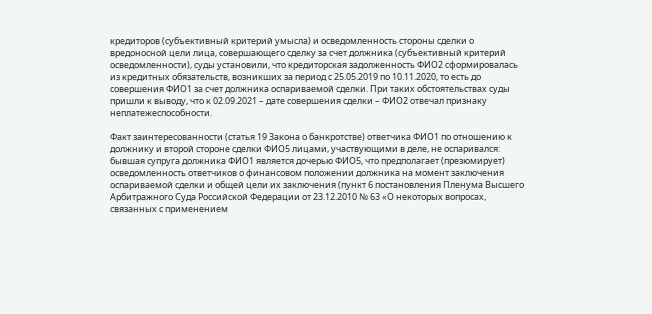кредиторов (субъективный критерий умысла) и осведомленность стороны сделки о вредоносной цели лица, совершающего сделку за счет должника (субъективный критерий осведомленности), суды установили, что кредиторская задолженность ФИО2 сформировалась из кредитных обязательств, возникших за период с 25.05.2019 по 10.11.2020, то есть до совершения ФИО1 за счет должника оспариваемой сделки. При таких обстоятельствах суды пришли к выводу, что к 02.09.2021 – дате совершения сделки – ФИО2 отвечал признаку неплатежеспособности.

Факт заинтересованности (статья 19 Закона о банкротстве) ответчика ФИО1 по отношению к должнику и второй стороне сделки ФИО5 лицами, участвующими в деле, не оспаривался: бывшая супруга должника ФИО1 является дочерью ФИО5, что предполагает (презюмирует) осведомленность ответчиков о финансовом положении должника на момент заключения оспариваемой сделки и общей цели их заключения (пункт 6 постановления Пленума Высшего Арбитражного Суда Российской Федерации от 23.12.2010 № 63 «О некоторых вопросах, связанных с применением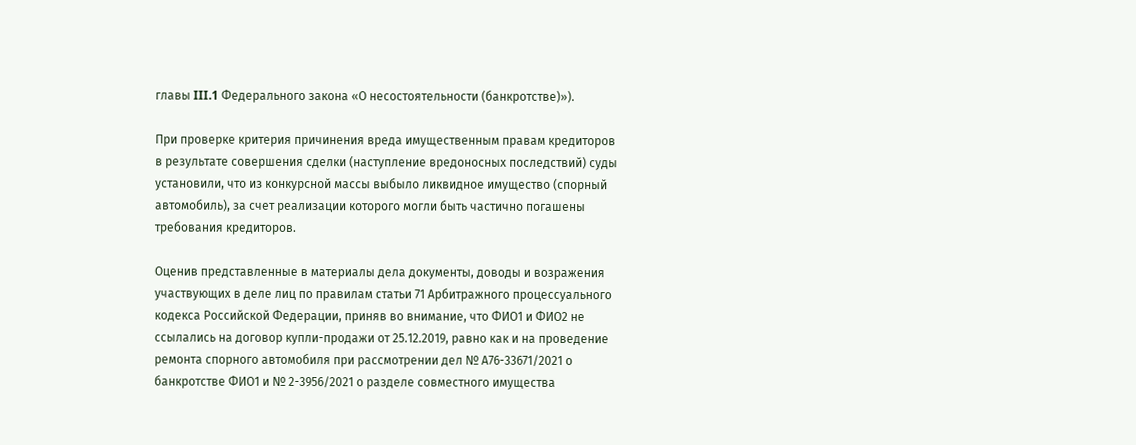главы III.1 Федерального закона «О несостоятельности (банкротстве)»).

При проверке критерия причинения вреда имущественным правам кредиторов в результате совершения сделки (наступление вредоносных последствий) суды установили, что из конкурсной массы выбыло ликвидное имущество (спорный автомобиль), за счет реализации которого могли быть частично погашены требования кредиторов.

Оценив представленные в материалы дела документы, доводы и возражения участвующих в деле лиц по правилам статьи 71 Арбитражного процессуального кодекса Российской Федерации, приняв во внимание, что ФИО1 и ФИО2 не ссылались на договор купли-продажи от 25.12.2019, равно как и на проведение ремонта спорного автомобиля при рассмотрении дел № А76-33671/2021 о банкротстве ФИО1 и № 2-3956/2021 о разделе совместного имущества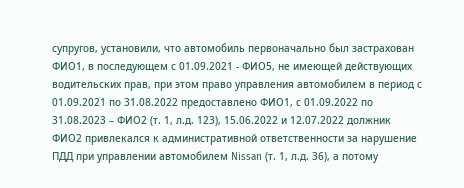супругов, установили, что автомобиль первоначально был застрахован ФИО1, в последующем с 01.09.2021 - ФИО5, не имеющей действующих водительских прав, при этом право управления автомобилем в период с 01.09.2021 по 31.08.2022 предоставлено ФИО1, с 01.09.2022 по 31.08.2023 – ФИО2 (т. 1, л.д. 123), 15.06.2022 и 12.07.2022 должник ФИО2 привлекался к административной ответственности за нарушение ПДД при управлении автомобилем Nissan (т. 1, л.д. 36), а потому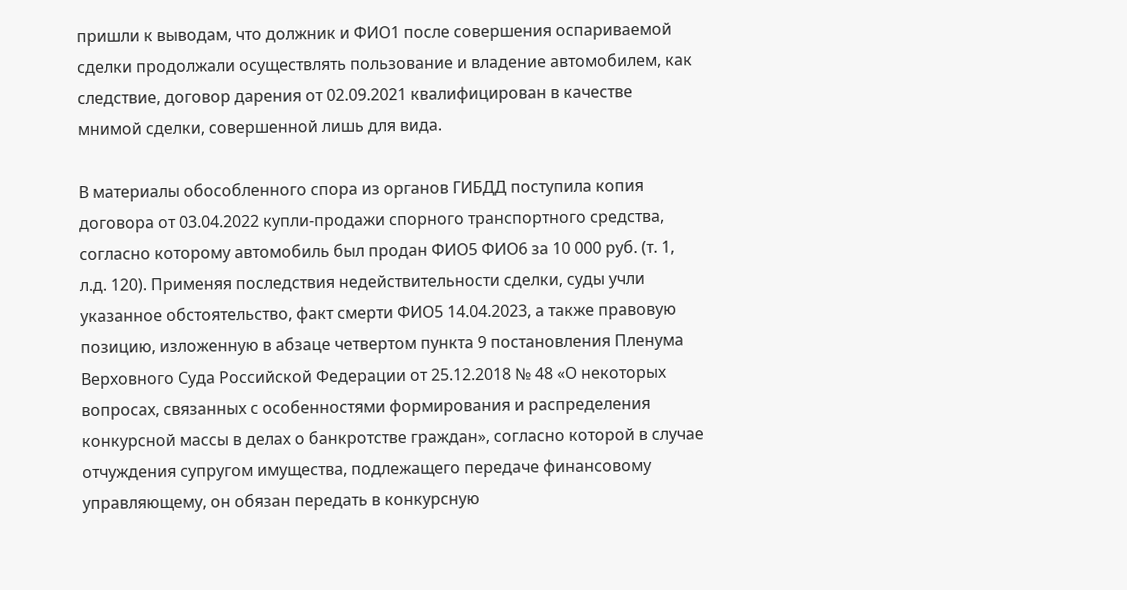пришли к выводам, что должник и ФИО1 после совершения оспариваемой сделки продолжали осуществлять пользование и владение автомобилем, как следствие, договор дарения от 02.09.2021 квалифицирован в качестве мнимой сделки, совершенной лишь для вида.

В материалы обособленного спора из органов ГИБДД поступила копия договора от 03.04.2022 купли-продажи спорного транспортного средства, согласно которому автомобиль был продан ФИО5 ФИО6 за 10 000 руб. (т. 1, л.д. 120). Применяя последствия недействительности сделки, суды учли указанное обстоятельство, факт смерти ФИО5 14.04.2023, а также правовую позицию, изложенную в абзаце четвертом пункта 9 постановления Пленума Верховного Суда Российской Федерации от 25.12.2018 № 48 «О некоторых вопросах, связанных с особенностями формирования и распределения конкурсной массы в делах о банкротстве граждан», согласно которой в случае отчуждения супругом имущества, подлежащего передаче финансовому управляющему, он обязан передать в конкурсную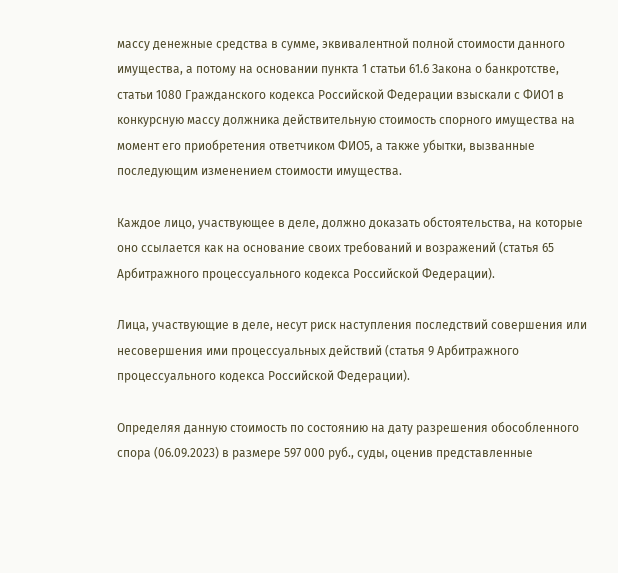массу денежные средства в сумме, эквивалентной полной стоимости данного имущества, а потому на основании пункта 1 статьи 61.6 Закона о банкротстве, статьи 1080 Гражданского кодекса Российской Федерации взыскали с ФИО1 в конкурсную массу должника действительную стоимость спорного имущества на момент его приобретения ответчиком ФИО5, а также убытки, вызванные последующим изменением стоимости имущества.

Каждое лицо, участвующее в деле, должно доказать обстоятельства, на которые оно ссылается как на основание своих требований и возражений (статья 65 Арбитражного процессуального кодекса Российской Федерации).

Лица, участвующие в деле, несут риск наступления последствий совершения или несовершения ими процессуальных действий (статья 9 Арбитражного процессуального кодекса Российской Федерации).

Определяя данную стоимость по состоянию на дату разрешения обособленного спора (06.09.2023) в размере 597 000 руб., суды, оценив представленные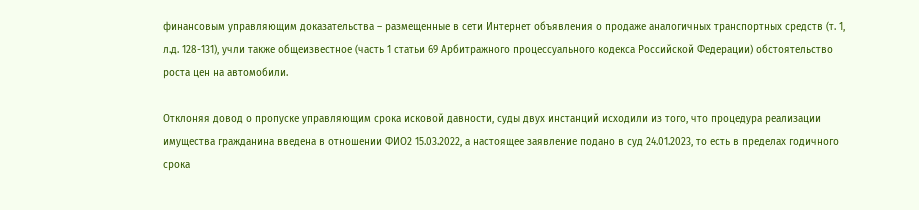финансовым управляющим доказательства – размещенные в сети Интернет объявления о продаже аналогичных транспортных средств (т. 1, л.д. 128-131), учли также общеизвестное (часть 1 статьи 69 Арбитражного процессуального кодекса Российской Федерации) обстоятельство роста цен на автомобили.

Отклоняя довод о пропуске управляющим срока исковой давности, суды двух инстанций исходили из того, что процедура реализации имущества гражданина введена в отношении ФИО2 15.03.2022, а настоящее заявление подано в суд 24.01.2023, то есть в пределах годичного срока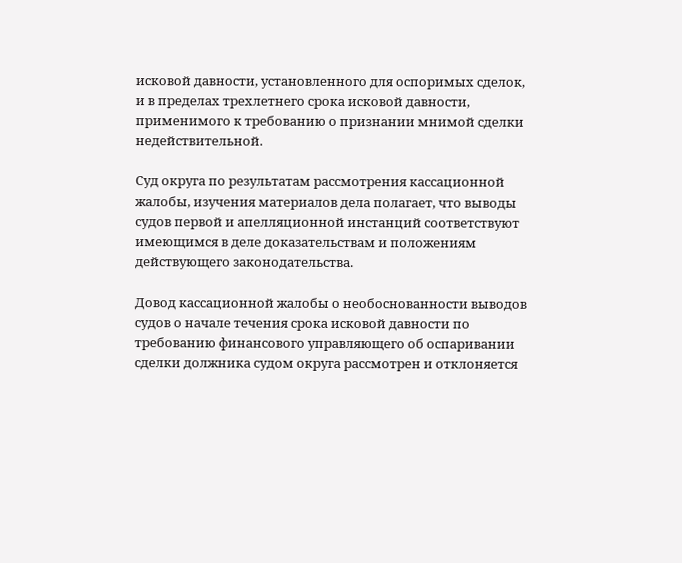исковой давности, установленного для оспоримых сделок, и в пределах трехлетнего срока исковой давности, применимого к требованию о признании мнимой сделки недействительной.

Суд округа по результатам рассмотрения кассационной жалобы, изучения материалов дела полагает, что выводы судов первой и апелляционной инстанций соответствуют имеющимся в деле доказательствам и положениям действующего законодательства.

Довод кассационной жалобы о необоснованности выводов судов о начале течения срока исковой давности по требованию финансового управляющего об оспаривании сделки должника судом округа рассмотрен и отклоняется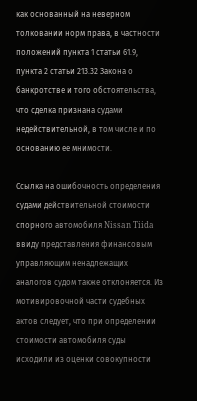как основанный на неверном толковании норм права, в частности положений пункта 1 статьи 61.9, пункта 2 статьи 213.32 Закона о банкротстве и того обстоятельства, что сделка признана судами недействительной, в том числе и по основанию ее мнимости.

Ссылка на ошибочность определения судами действительной стоимости спорного автомобиля Nissan Tiida ввиду представления финансовым управляющим ненадлежащих аналогов судом также отклоняется. Из мотивировочной части судебных актов следует, что при определении стоимости автомобиля суды исходили из оценки совокупности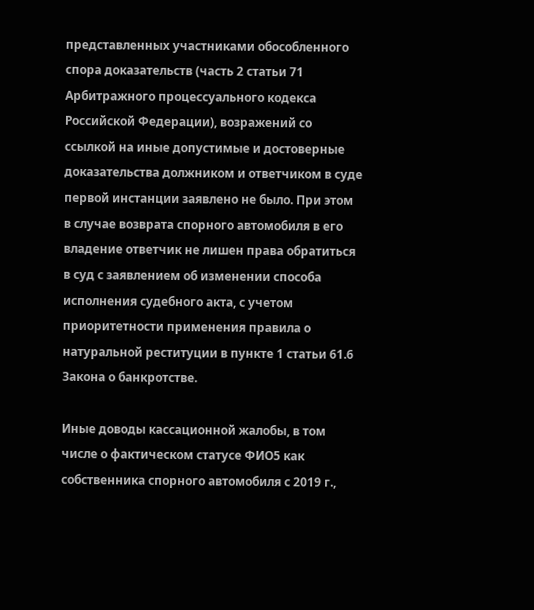представленных участниками обособленного спора доказательств (часть 2 статьи 71 Арбитражного процессуального кодекса Российской Федерации), возражений со ссылкой на иные допустимые и достоверные доказательства должником и ответчиком в суде первой инстанции заявлено не было. При этом в случае возврата спорного автомобиля в его владение ответчик не лишен права обратиться в суд с заявлением об изменении способа исполнения судебного акта, с учетом приоритетности применения правила о натуральной реституции в пункте 1 статьи 61.6 Закона о банкротстве.

Иные доводы кассационной жалобы, в том числе о фактическом статусе ФИО5 как собственника спорного автомобиля с 2019 г.,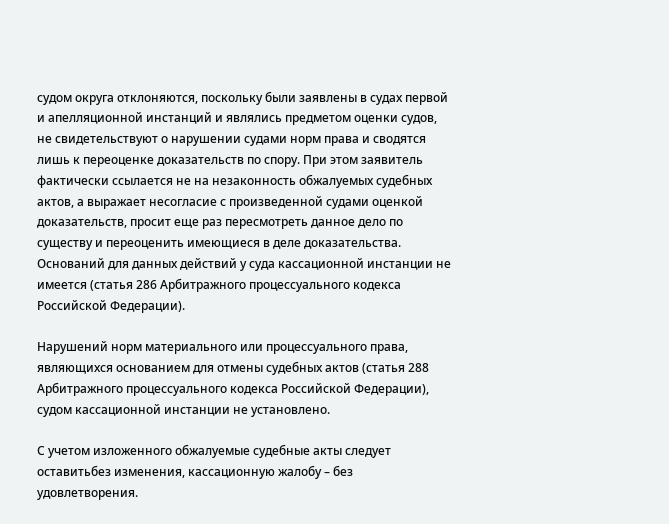судом округа отклоняются, поскольку были заявлены в судах первой и апелляционной инстанций и являлись предметом оценки судов, не свидетельствуют о нарушении судами норм права и сводятся лишь к переоценке доказательств по спору. При этом заявитель фактически ссылается не на незаконность обжалуемых судебных актов, а выражает несогласие с произведенной судами оценкой доказательств, просит еще раз пересмотреть данное дело по существу и переоценить имеющиеся в деле доказательства. Оснований для данных действий у суда кассационной инстанции не имеется (статья 286 Арбитражного процессуального кодекса Российской Федерации).

Нарушений норм материального или процессуального права, являющихся основанием для отмены судебных актов (статья 288 Арбитражного процессуального кодекса Российской Федерации), судом кассационной инстанции не установлено.

С учетом изложенного обжалуемые судебные акты следует оставитьбез изменения, кассационную жалобу – без удовлетворения.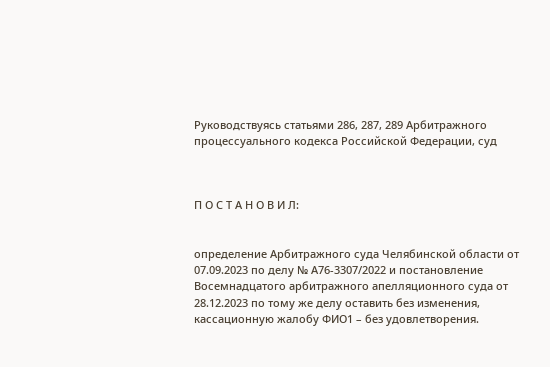Руководствуясь статьями 286, 287, 289 Арбитражного процессуального кодекса Российской Федерации, суд



П О С Т А Н О В И Л:


определение Арбитражного суда Челябинской области от 07.09.2023 по делу № А76-3307/2022 и постановление Восемнадцатого арбитражного апелляционного суда от 28.12.2023 по тому же делу оставить без изменения, кассационную жалобу ФИО1 – без удовлетворения.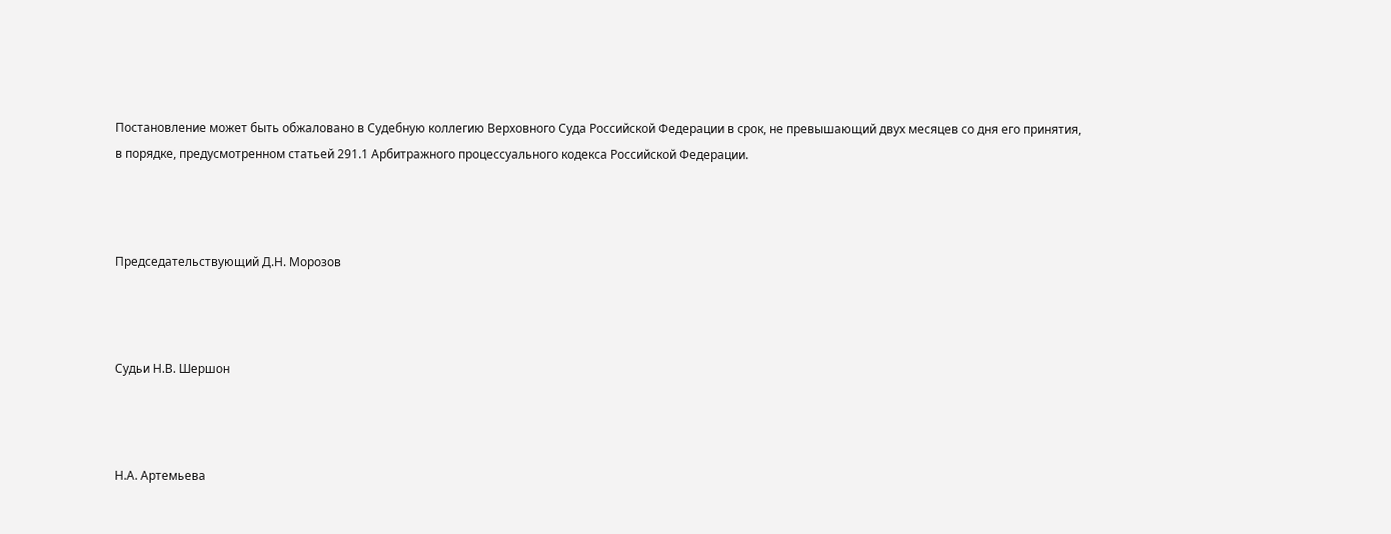Постановление может быть обжаловано в Судебную коллегию Верховного Суда Российской Федерации в срок, не превышающий двух месяцев со дня его принятия, в порядке, предусмотренном статьей 291.1 Арбитражного процессуального кодекса Российской Федерации.



Председательствующий Д.Н. Морозов



Судьи Н.В. Шершон



Н.А. Артемьева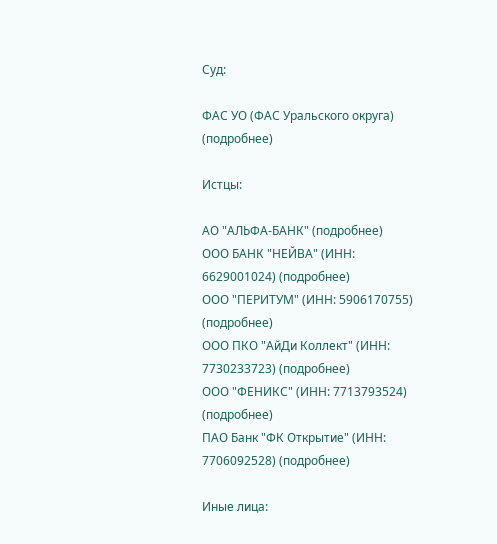Суд:

ФАС УО (ФАС Уральского округа) (подробнее)

Истцы:

АО "АЛЬФА-БАНК" (подробнее)
ООО БАНК "НЕЙВА" (ИНН: 6629001024) (подробнее)
ООО "ПЕРИТУМ" (ИНН: 5906170755) (подробнее)
ООО ПКО "АйДи Коллект" (ИНН: 7730233723) (подробнее)
ООО "ФЕНИКС" (ИНН: 7713793524) (подробнее)
ПАО Банк "ФК Открытие" (ИНН: 7706092528) (подробнее)

Иные лица: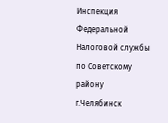Инспекция Федеральной Налоговой службы по Советскому району г.Челябинск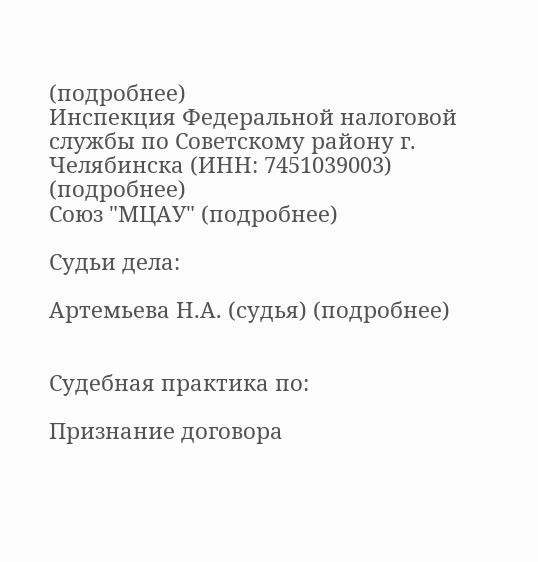(подробнее)
Инспекция Федеральной налоговой службы по Советскому району г. Челябинска (ИНН: 7451039003) (подробнее)
Союз "МЦАУ" (подробнее)

Судьи дела:

Артемьева Н.А. (судья) (подробнее)


Судебная практика по:

Признание договора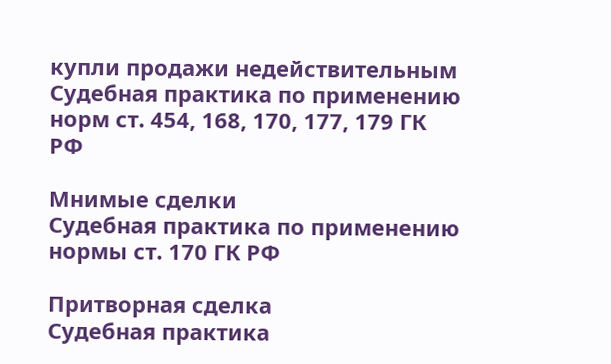купли продажи недействительным
Судебная практика по применению норм ст. 454, 168, 170, 177, 179 ГК РФ

Мнимые сделки
Судебная практика по применению нормы ст. 170 ГК РФ

Притворная сделка
Судебная практика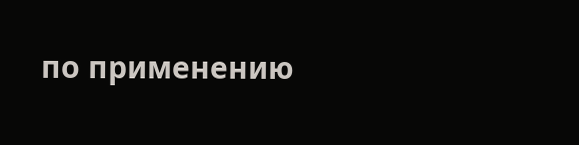по применению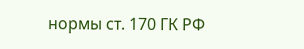нормы ст. 170 ГК РФ